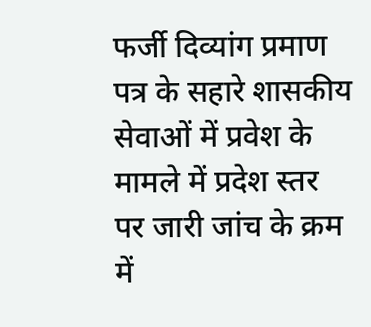फर्जी दिव्यांग प्रमाण पत्र के सहारे शासकीय सेवाओं में प्रवेश के मामले में प्रदेश स्तर पर जारी जांच के क्रम में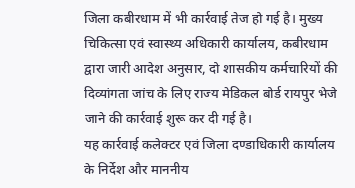जिला कबीरधाम में भी कार्रवाई तेज हो गई है। मुख्य चिकित्सा एवं स्वास्थ्य अधिकारी कार्यालय, कबीरधाम द्वारा जारी आदेश अनुसार, दो शासकीय कर्मचारियों की दिव्यांगता जांच के लिए राज्य मेडिकल बोर्ड रायपुर भेजे जाने की कार्रवाई शुरू कर दी गई है।
यह कार्रवाई कलेक्टर एवं जिला दण्डाधिकारी कार्यालय के निर्देश और माननीय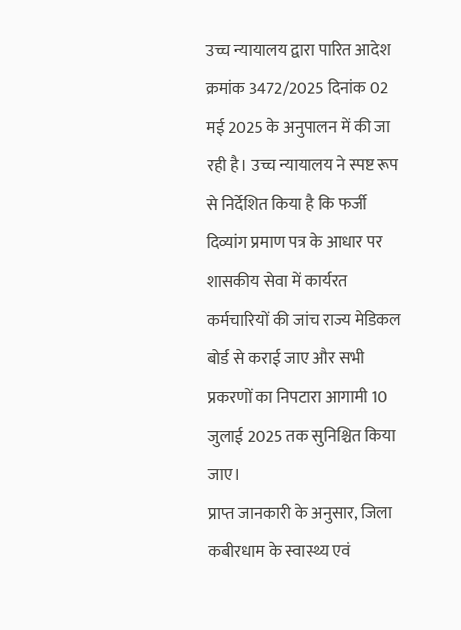उच्च न्यायालय द्वारा पारित आदेश क्रमांक 3472/2025 दिनांक 02 मई 2025 के अनुपालन में की जा रही है। उच्च न्यायालय ने स्पष्ट रूप से निर्देशित किया है कि फर्जी दिव्यांग प्रमाण पत्र के आधार पर शासकीय सेवा में कार्यरत कर्मचारियों की जांच राज्य मेडिकल बोर्ड से कराई जाए और सभी प्रकरणों का निपटारा आगामी 10 जुलाई 2025 तक सुनिश्चित किया जाए।
प्राप्त जानकारी के अनुसार, जिला कबीरधाम के स्वास्थ्य एवं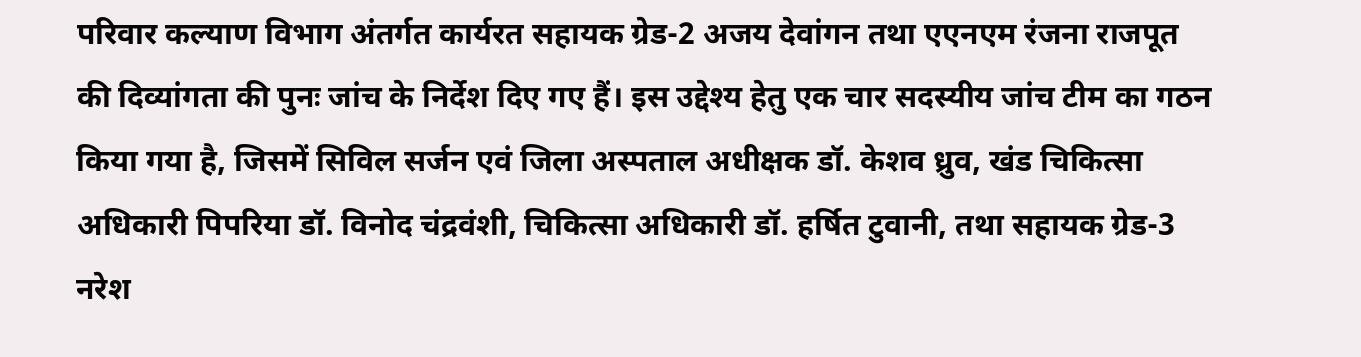परिवार कल्याण विभाग अंतर्गत कार्यरत सहायक ग्रेड-2 अजय देवांगन तथा एएनएम रंजना राजपूत की दिव्यांगता की पुनः जांच के निर्देश दिए गए हैं। इस उद्देश्य हेतु एक चार सदस्यीय जांच टीम का गठन किया गया है, जिसमें सिविल सर्जन एवं जिला अस्पताल अधीक्षक डॉ. केशव ध्रुव, खंड चिकित्सा अधिकारी पिपरिया डॉ. विनोद चंद्रवंशी, चिकित्सा अधिकारी डॉ. हर्षित टुवानी, तथा सहायक ग्रेड-3 नरेश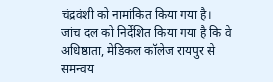चंद्रवंशी को नामांकित किया गया है।
जांच दल को निर्देशित किया गया है कि वे अधिष्ठाता, मेडिकल कॉलेज रायपुर से समन्वय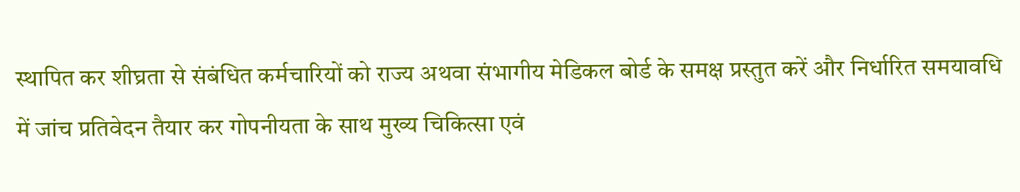स्थापित कर शीघ्रता से संबंधित कर्मचारियों को राज्य अथवा संभागीय मेडिकल बोर्ड के समक्ष प्रस्तुत करें और निर्धारित समयावधि में जांच प्रतिवेदन तैयार कर गोपनीयता के साथ मुख्य चिकित्सा एवं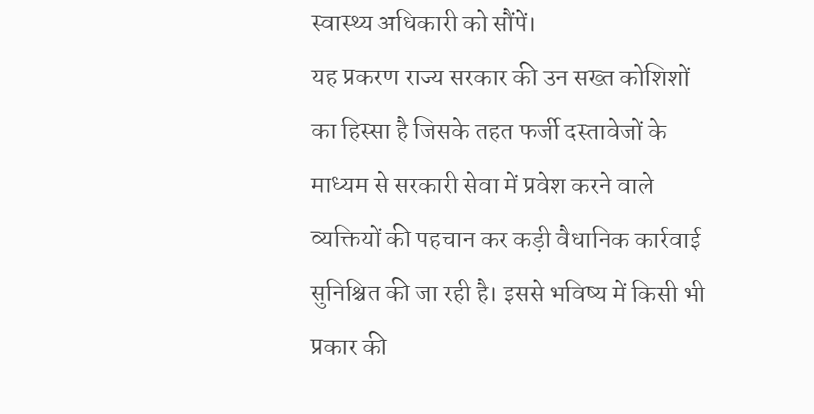स्वास्थ्य अधिकारी को सौंपें।
यह प्रकरण राज्य सरकार की उन सख्त कोशिशों का हिस्सा है जिसके तहत फर्जी दस्तावेजों के माध्यम से सरकारी सेवा में प्रवेश करने वाले व्यक्तियों की पहचान कर कड़ी वैधानिक कार्रवाई सुनिश्चित की जा रही है। इससे भविष्य में किसी भी प्रकार की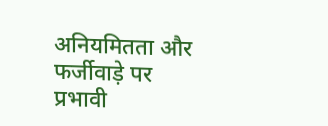अनियमितता और फर्जीवाड़े पर प्रभावी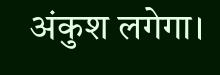अंकुश लगेगा।